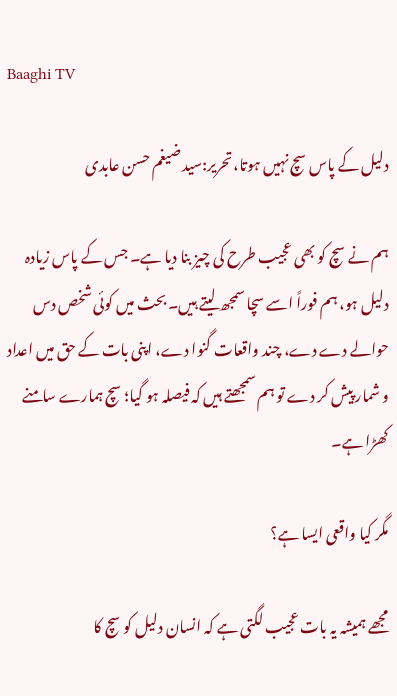Baaghi TV

دلیل کے پاس سچ نہیں ہوتا،تحریر:سید ضیغم حسن عابدی

ہم نے سچ کو بھی عجیب طرح کی چیز بنا دیا ہے۔ جس کے پاس زیادہ دلیل ہو، ہم فوراً اسے سچا سمجھ لیتے ہیں۔ بحث میں کوئی شخص دس حوالے دے دے، چند واقعات گنوا دے، اپنی بات کے حق میں اعداد و شمار پیش کر دے تو ہم سمجھتے ہیں کہ فیصلہ ہو گیا؛ سچ ہمارے سامنے کھڑا ہے۔

مگر کیا واقعی ایسا ہے؟

مجھے ہمیشہ یہ بات عجیب لگتی ہے کہ انسان دلیل کو سچ کا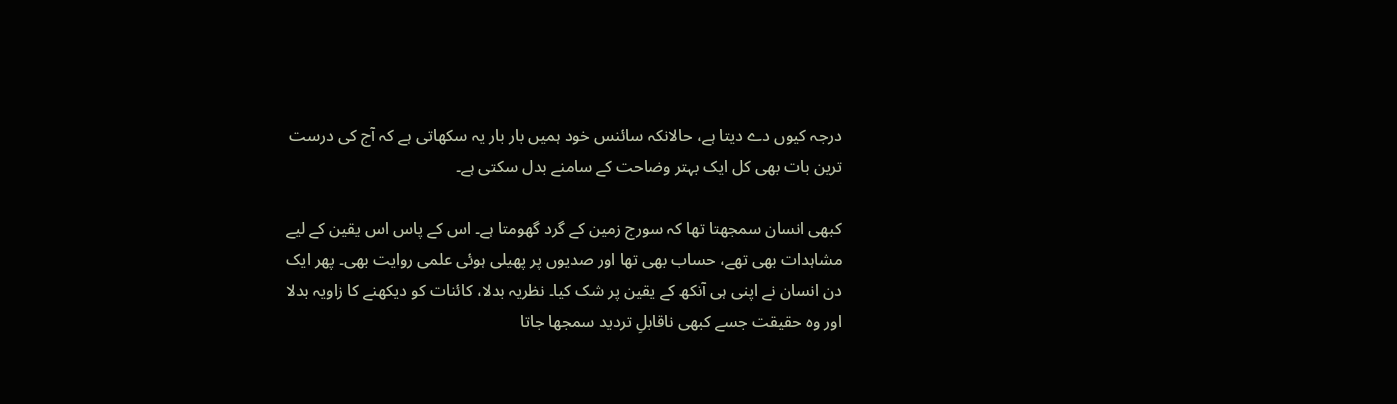درجہ کیوں دے دیتا ہے، حالانکہ سائنس خود ہمیں بار بار یہ سکھاتی ہے کہ آج کی درست ترین بات بھی کل ایک بہتر وضاحت کے سامنے بدل سکتی ہے۔

کبھی انسان سمجھتا تھا کہ سورج زمین کے گرد گھومتا ہے۔ اس کے پاس اس یقین کے لیے مشاہدات بھی تھے، حساب بھی تھا اور صدیوں پر پھیلی ہوئی علمی روایت بھی۔ پھر ایک دن انسان نے اپنی ہی آنکھ کے یقین پر شک کیا۔ نظریہ بدلا، کائنات کو دیکھنے کا زاویہ بدلا اور وہ حقیقت جسے کبھی ناقابلِ تردید سمجھا جاتا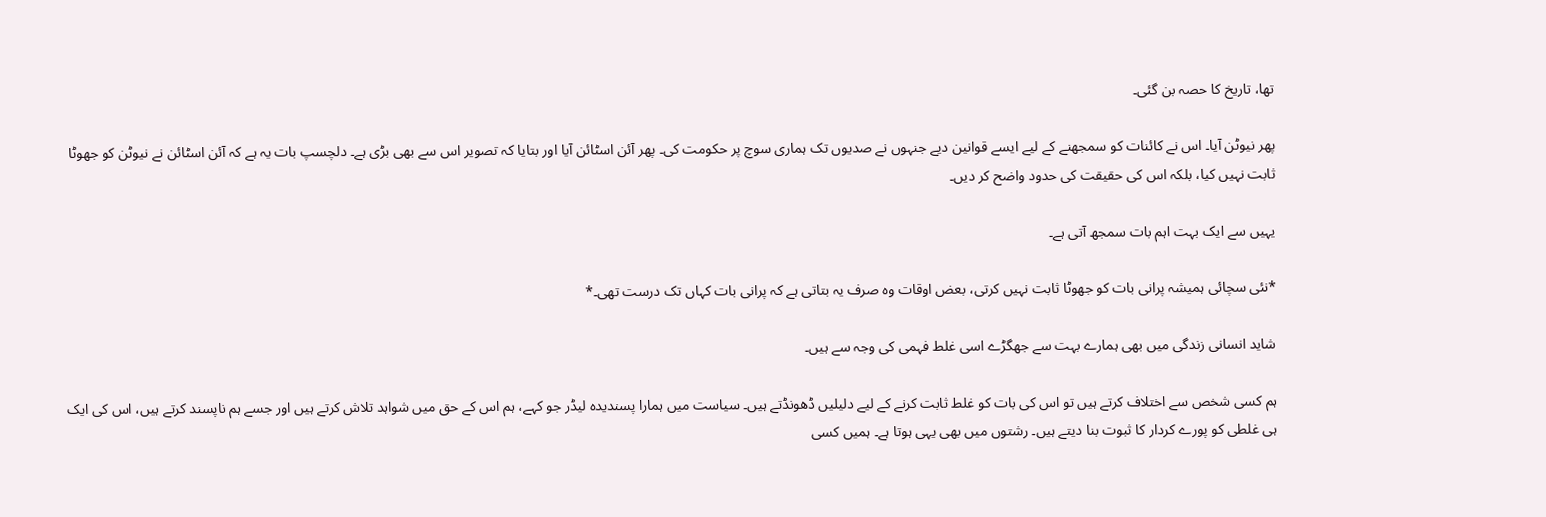تھا، تاریخ کا حصہ بن گئی۔

پھر نیوٹن آیا۔ اس نے کائنات کو سمجھنے کے لیے ایسے قوانین دیے جنہوں نے صدیوں تک ہماری سوچ پر حکومت کی۔ پھر آئن اسٹائن آیا اور بتایا کہ تصویر اس سے بھی بڑی ہے۔ دلچسپ بات یہ ہے کہ آئن اسٹائن نے نیوٹن کو جھوٹا ثابت نہیں کیا، بلکہ اس کی حقیقت کی حدود واضح کر دیں۔

یہیں سے ایک بہت اہم بات سمجھ آتی ہے۔

*نئی سچائی ہمیشہ پرانی بات کو جھوٹا ثابت نہیں کرتی، بعض اوقات وہ صرف یہ بتاتی ہے کہ پرانی بات کہاں تک درست تھی۔*

شاید انسانی زندگی میں بھی ہمارے بہت سے جھگڑے اسی غلط فہمی کی وجہ سے ہیں۔

ہم کسی شخص سے اختلاف کرتے ہیں تو اس کی بات کو غلط ثابت کرنے کے لیے دلیلیں ڈھونڈتے ہیں۔ سیاست میں ہمارا پسندیدہ لیڈر جو کہے، ہم اس کے حق میں شواہد تلاش کرتے ہیں اور جسے ہم ناپسند کرتے ہیں، اس کی ایک ہی غلطی کو پورے کردار کا ثبوت بنا دیتے ہیں۔ رشتوں میں بھی یہی ہوتا ہے۔ ہمیں کسی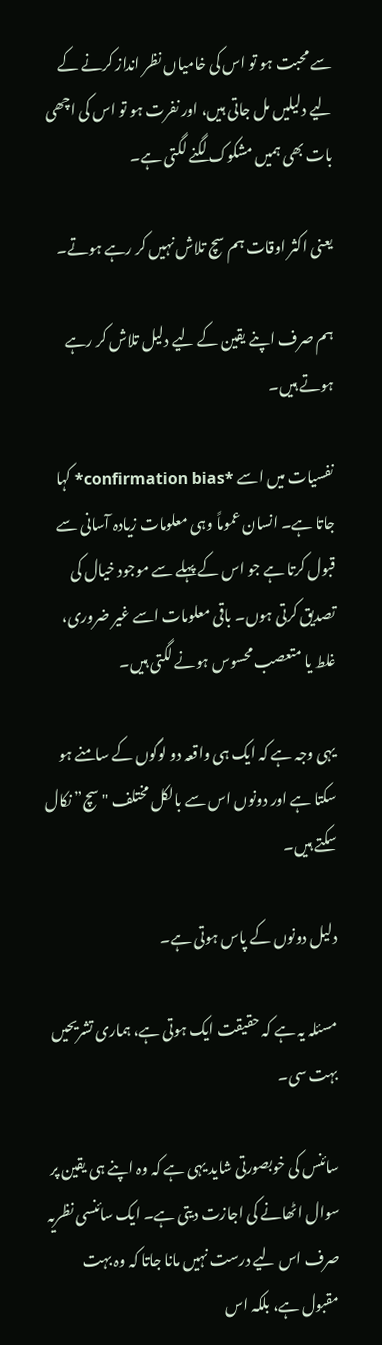سے محبت ہو تو اس کی خامیاں نظر انداز کرنے کے لیے دلیلیں مل جاتی ہیں، اور نفرت ہو تو اس کی اچھی بات بھی ہمیں مشکوک لگنے لگتی ہے۔

یعنی اکثر اوقات ہم سچ تلاش نہیں کر رہے ہوتے۔

ہم صرف اپنے یقین کے لیے دلیل تلاش کر رہے ہوتے ہیں۔

نفسیات میں اسے *confirmation bias* کہا جاتا ہے۔ انسان عموماً وہی معلومات زیادہ آسانی سے قبول کرتا ہے جو اس کے پہلے سے موجود خیال کی تصدیق کرتی ہوں۔ باقی معلومات اسے غیر ضروری، غلط یا متعصب محسوس ہونے لگتی ہیں۔

یہی وجہ ہے کہ ایک ہی واقعہ دو لوگوں کے سامنے ہو سکتا ہے اور دونوں اس سے بالکل مختلف "سچ” نکال سکتے ہیں۔

دلیل دونوں کے پاس ہوتی ہے۔

مسئلہ یہ ہے کہ حقیقت ایک ہوتی ہے، ہماری تشریحیں بہت سی۔

سائنس کی خوبصورتی شاید یہی ہے کہ وہ اپنے ہی یقین پر سوال اٹھانے کی اجازت دیتی ہے۔ ایک سائنسی نظریہ صرف اس لیے درست نہیں مانا جاتا کہ وہ بہت مقبول ہے، بلکہ اس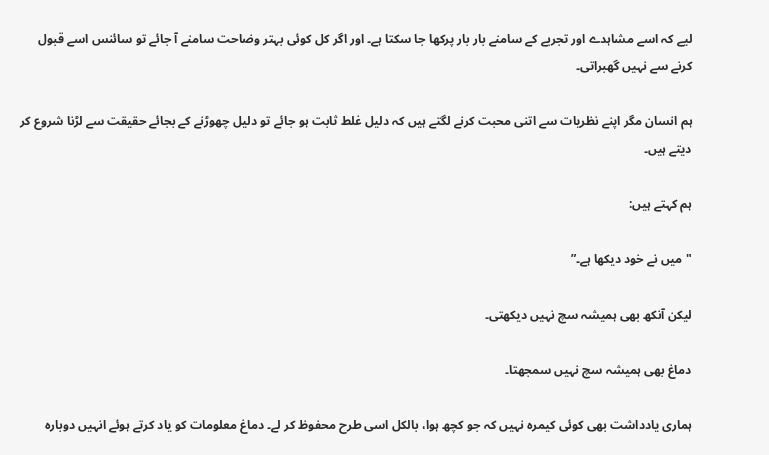لیے کہ اسے مشاہدے اور تجربے کے سامنے بار بار پرکھا جا سکتا ہے۔ اور اگر کل کوئی بہتر وضاحت سامنے آ جائے تو سائنس اسے قبول کرنے سے نہیں گھبراتی۔

ہم انسان مگر اپنے نظریات سے اتنی محبت کرنے لگتے ہیں کہ دلیل غلط ثابت ہو جائے تو دلیل چھوڑنے کے بجائے حقیقت سے لڑنا شروع کر دیتے ہیں۔

ہم کہتے ہیں:

"میں نے خود دیکھا ہے۔”

لیکن آنکھ بھی ہمیشہ سچ نہیں دیکھتی۔

دماغ بھی ہمیشہ سچ نہیں سمجھتا۔

ہماری یادداشت بھی کوئی کیمرہ نہیں کہ جو کچھ ہوا، بالکل اسی طرح محفوظ کر لے۔ دماغ معلومات کو یاد کرتے ہوئے انہیں دوبارہ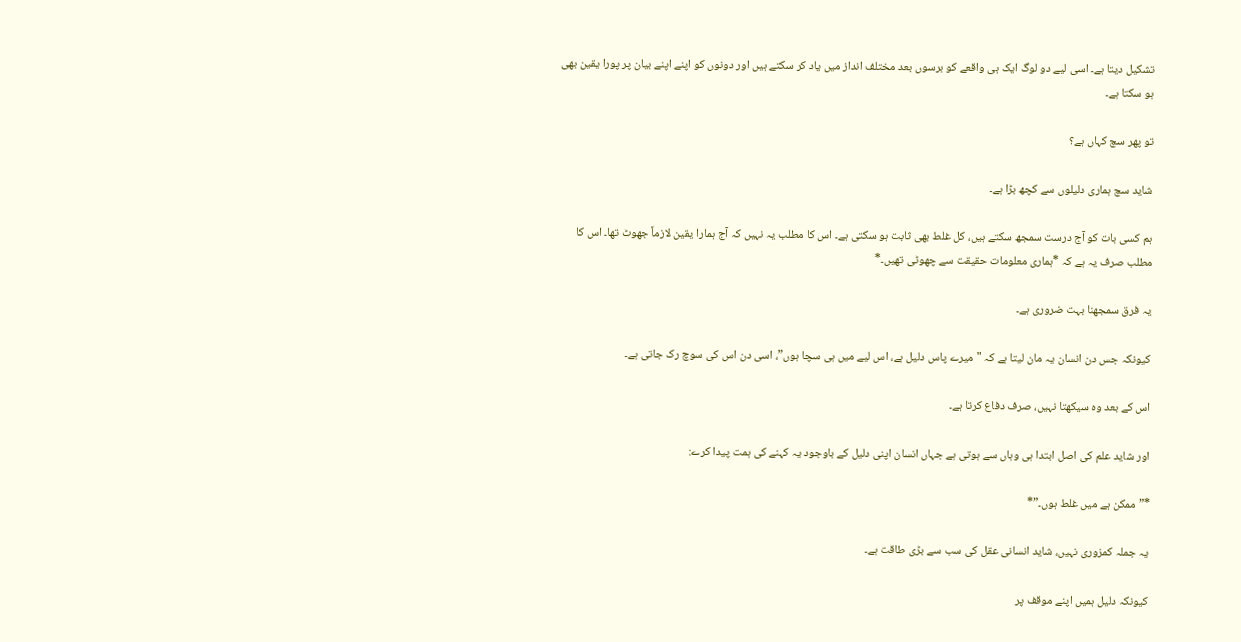تشکیل دیتا ہے۔ اسی لیے دو لوگ ایک ہی واقعے کو برسوں بعد مختلف انداز میں یاد کر سکتے ہیں اور دونوں کو اپنے اپنے بیان پر پورا یقین بھی ہو سکتا ہے۔

تو پھر سچ کہاں ہے؟

شاید سچ ہماری دلیلوں سے کچھ بڑا ہے۔

ہم کسی بات کو آج درست سمجھ سکتے ہیں، کل غلط بھی ثابت ہو سکتی ہے۔ اس کا مطلب یہ نہیں کہ آج ہمارا یقین لازماً جھوٹ تھا۔ اس کا مطلب صرف یہ ہے کہ *ہماری معلومات حقیقت سے چھوٹی تھیں۔*

یہ فرق سمجھنا بہت ضروری ہے۔

کیونکہ جس دن انسان یہ مان لیتا ہے کہ "میرے پاس دلیل ہے، اس لیے میں ہی سچا ہوں”، اسی دن اس کی سوچ رک جاتی ہے۔

اس کے بعد وہ سیکھتا نہیں، صرف دفاع کرتا ہے۔

اور شاید علم کی اصل ابتدا ہی وہاں سے ہوتی ہے جہاں انسان اپنی دلیل کے باوجود یہ کہنے کی ہمت پیدا کرے:

*”ممکن ہے میں غلط ہوں۔”*

یہ جملہ کمزوری نہیں، شاید انسانی عقل کی سب سے بڑی طاقت ہے۔

کیونکہ دلیل ہمیں اپنے موقف پر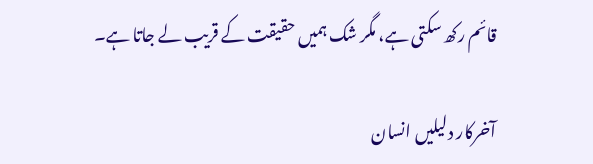قائم رکھ سکتی ہے، مگر شک ہمیں حقیقت کے قریب لے جاتا ہے۔

آخرکار دلیلیں انسان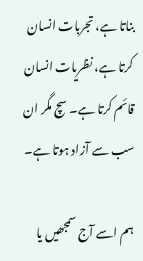بناتا ہے، تجربات انسان کرتا ہے، نظریات انسان قائم کرتا ہے۔ سچ مگر ان سب سے آزاد ہوتا ہے۔

ہم اسے آج سمجھیں یا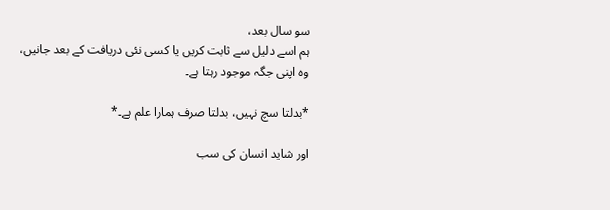سو سال بعد،
ہم اسے دلیل سے ثابت کریں یا کسی نئی دریافت کے بعد جانیں،
وہ اپنی جگہ موجود رہتا ہے۔

*بدلتا سچ نہیں، بدلتا صرف ہمارا علم ہے۔*

اور شاید انسان کی سب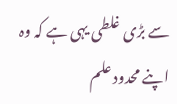سے بڑی غلطی یہی ہے کہ وہ اپنے محدود علم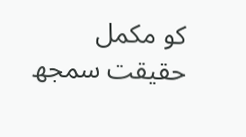کو مکمل حقیقت سمجھ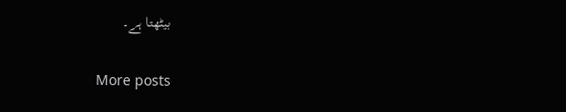بیٹھتا ہے۔

More posts